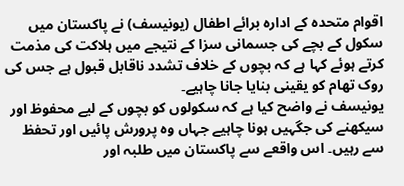اقوام متحدہ کے ادارہ برائے اطفال (یونیسف) نے پاکستان میں سکول کے بچے کی جسمانی سزا کے نتیجے میں ہلاکت کی مذمت کرتے ہوئے کہا ہے کہ بچوں کے خلاف تشدد ناقابل قبول ہے جس کی روک تھام کو یقینی بنایا جانا چاہیے۔
یونیسف نے واضح کیا ہے کہ سکولوں کو بچوں کے لیے محفوظ اور سیکھنے کی جگہیں ہونا چاہیے جہاں وہ پرورش پائیں اور تحفظ سے رہیں۔ اس واقعے سے پاکستان میں طلبہ اور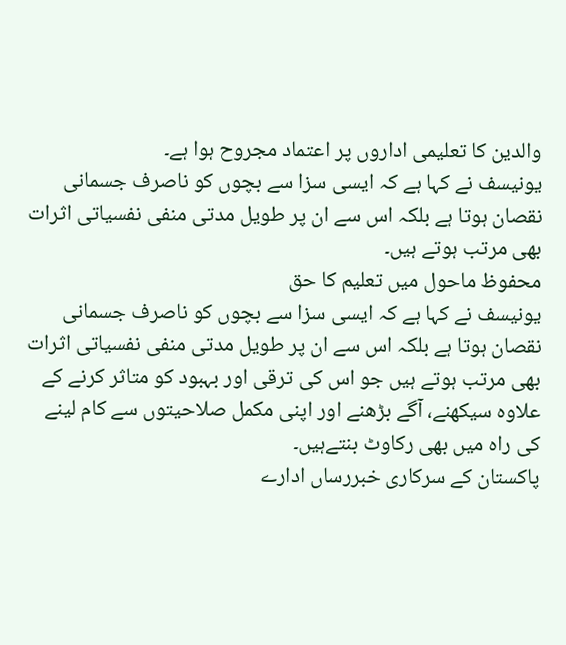والدین کا تعلیمی اداروں پر اعتماد مجروح ہوا ہے۔
یونیسف نے کہا ہے کہ ایسی سزا سے بچوں کو ناصرف جسمانی نقصان ہوتا ہے بلکہ اس سے ان پر طویل مدتی منفی نفسیاتی اثرات بھی مرتب ہوتے ہیں۔
محفوظ ماحول میں تعلیم کا حق
یونیسف نے کہا ہے کہ ایسی سزا سے بچوں کو ناصرف جسمانی نقصان ہوتا ہے بلکہ اس سے ان پر طویل مدتی منفی نفسیاتی اثرات بھی مرتب ہوتے ہیں جو اس کی ترقی اور بہبود کو متاثر کرنے کے علاوہ سیکھنے، آگے بڑھنے اور اپنی مکمل صلاحیتوں سے کام لینے کی راہ میں بھی رکاوٹ بنتےہیں۔
پاکستان کے سرکاری خبررساں ادارے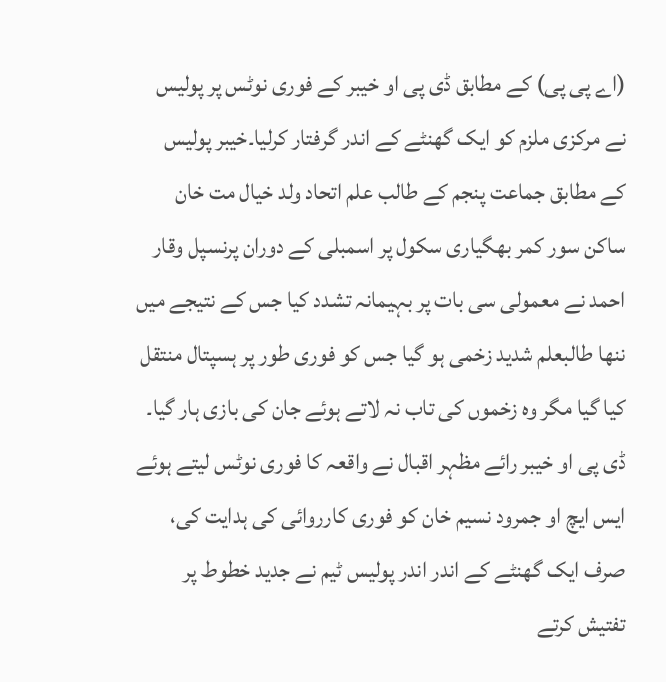(اے پی پی) کے مطابق ڈی پی او خیبر کے فوری نوٹس پر پولیس نے مرکزی ملزم کو ایک گھنٹے کے اندر گرفتار کرلیا۔خیبر پولیس کے مطابق جماعت پنجم کے طالب علم اتحاد ولد خیال مت خان ساکن سور کمر بھگیاری سکول پر اسمبلی کے دوران پرنسپل وقار احمد نے معمولی سی بات پر بہیمانہ تشدد کیا جس کے نتیجے میں ننھا طالبعلم شدید زخمی ہو گیا جس کو فوری طور پر ہسپتال منتقل کیا گیا مگر وہ زخموں کی تاب نہ لاتے ہوئے جان کی بازی ہار گیا۔
ڈی پی او خیبر رائے مظہر اقبال نے واقعہ کا فوری نوٹس لیتے ہوئے ایس ایچ او جمرود نسیم خان کو فوری کارروائی کی ہدایت کی، صرف ایک گھنٹے کے اندر اندر پولیس ٹیم نے جدید خطوط پر تفتیش کرتے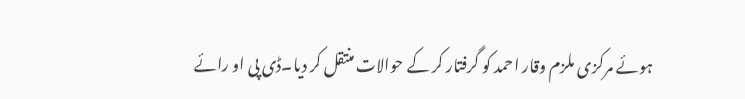ہوئے مرکزی ملزم وقار احمد کو گرفتار کر کے حوالات منتقل کر دیا۔ڈی پی او رائے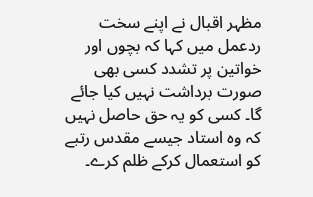مظہر اقبال نے اپنے سخت ردعمل میں کہا کہ بچوں اور خواتین پر تشدد کسی بھی صورت برداشت نہیں کیا جائے گا۔ کسی کو یہ حق حاصل نہیں کہ وہ استاد جیسے مقدس رتبے کو استعمال کرکے ظلم کرے۔